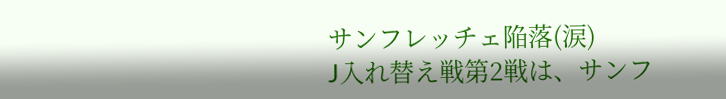サンフレッチェ陥落(涙)
J入れ替え戦第2戦は、サンフ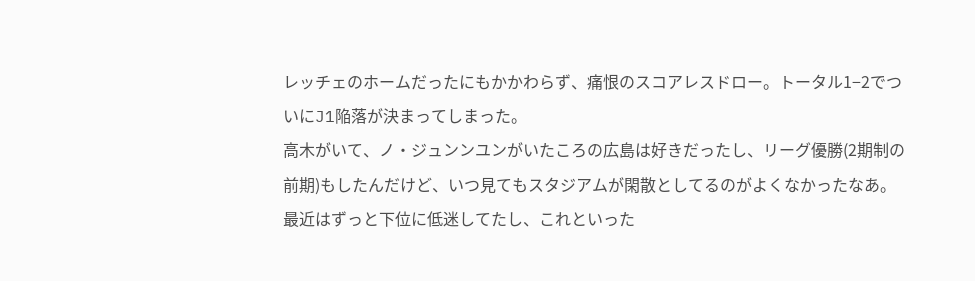レッチェのホームだったにもかかわらず、痛恨のスコアレスドロー。トータル1−2でついにJ1陥落が決まってしまった。
高木がいて、ノ・ジュンンユンがいたころの広島は好きだったし、リーグ優勝(2期制の前期)もしたんだけど、いつ見てもスタジアムが閑散としてるのがよくなかったなあ。
最近はずっと下位に低迷してたし、これといった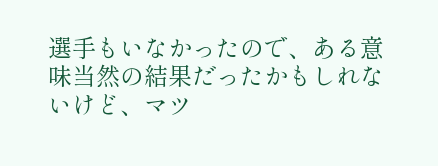選手もいなかったので、ある意味当然の結果だったかもしれないけど、マツ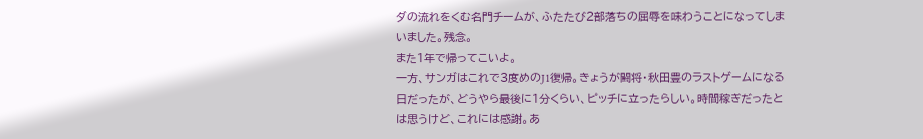ダの流れをくむ名門チームが、ふたたび2部落ちの屈辱を味わうことになってしまいました。残念。
また1年で帰ってこいよ。
一方、サンガはこれで3度めのJ1復帰。きょうが闘将・秋田豊のラストゲームになる日だったが、どうやら最後に1分くらい、ピッチに立ったらしい。時間稼ぎだったとは思うけど、これには感謝。あ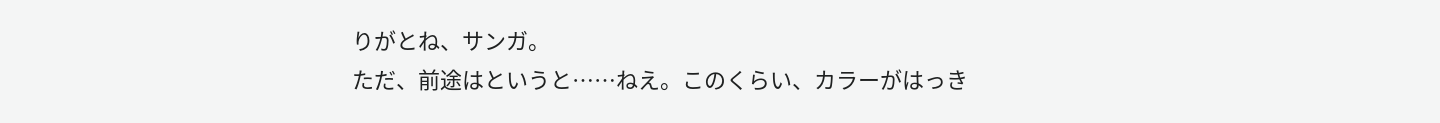りがとね、サンガ。
ただ、前途はというと……ねえ。このくらい、カラーがはっき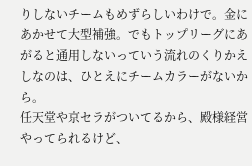りしないチームもめずらしいわけで。金にあかせて大型補強。でもトップリーグにあがると通用しないっていう流れのくりかえしなのは、ひとえにチームカラーがないから。
任天堂や京セラがついてるから、殿様経営やってられるけど、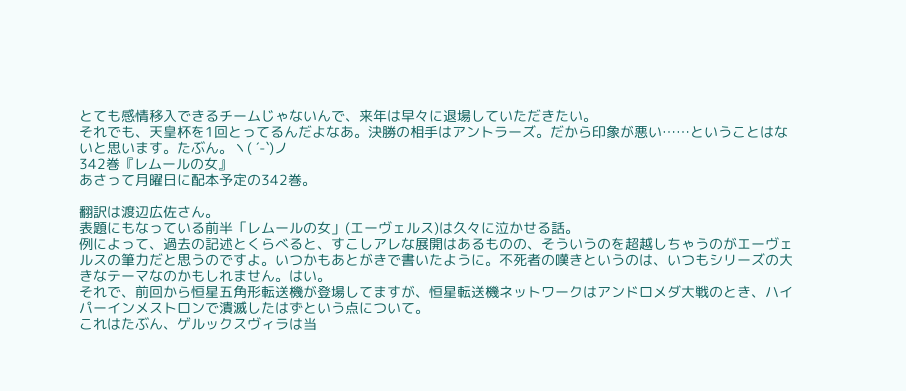とても感情移入できるチームじゃないんで、来年は早々に退場していただきたい。
それでも、天皇杯を1回とってるんだよなあ。決勝の相手はアントラーズ。だから印象が悪い……ということはないと思います。たぶん。ヽ( ´-`)ノ
342巻『レムールの女』
あさって月曜日に配本予定の342巻。

翻訳は渡辺広佐さん。
表題にもなっている前半「レムールの女」(エーヴェルス)は久々に泣かせる話。
例によって、過去の記述とくらべると、すこしアレな展開はあるものの、そういうのを超越しちゃうのがエーヴェルスの筆力だと思うのですよ。いつかもあとがきで書いたように。不死者の嘆きというのは、いつもシリーズの大きなテーマなのかもしれません。はい。
それで、前回から恒星五角形転送機が登場してますが、恒星転送機ネットワークはアンドロメダ大戦のとき、ハイパーインメストロンで潰滅したはずという点について。
これはたぶん、ゲルックスヴィラは当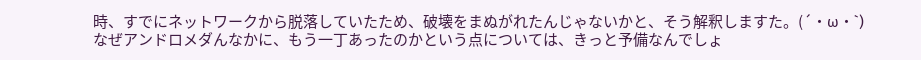時、すでにネットワークから脱落していたため、破壊をまぬがれたんじゃないかと、そう解釈しますた。(´・ω・`)
なぜアンドロメダんなかに、もう一丁あったのかという点については、きっと予備なんでしょ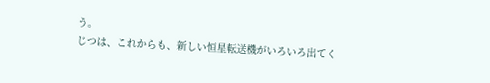う。
じつは、これからも、新しい恒星転送機がいろいろ出てく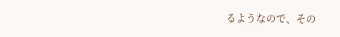るようなので、その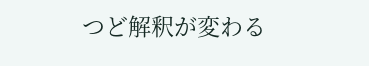つど解釈が変わる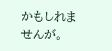かもしれませんが。